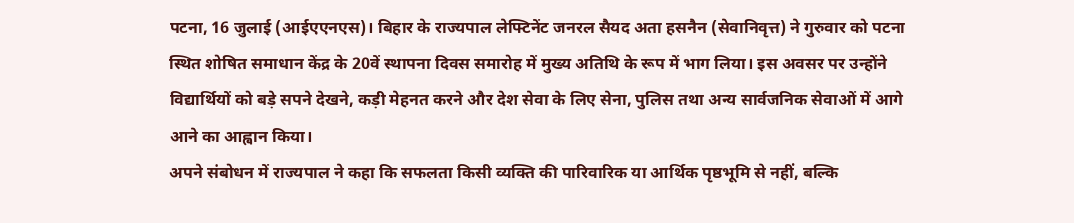पटना, 16 जुलाई (आईएएनएस)। बिहार के राज्यपाल लेफ्टिनेंट जनरल सैयद अता हसनैन (सेवानिवृत्त) ने गुरुवार को पटना स्थित शोषित समाधान केंद्र के 20वें स्थापना दिवस समारोह में मुख्य अतिथि के रूप में भाग लिया। इस अवसर पर उन्होंने विद्यार्थियों को बड़े सपने देखने, कड़ी मेहनत करने और देश सेवा के लिए सेना, पुलिस तथा अन्य सार्वजनिक सेवाओं में आगे आने का आह्वान किया।
अपने संबोधन में राज्यपाल ने कहा कि सफलता किसी व्यक्ति की पारिवारिक या आर्थिक पृष्ठभूमि से नहीं, बल्कि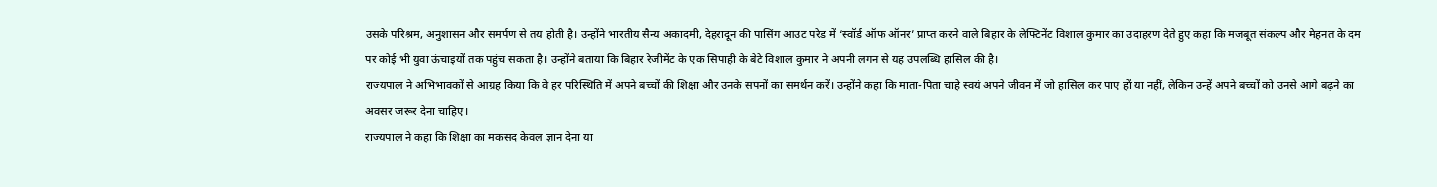उसके परिश्रम, अनुशासन और समर्पण से तय होती है। उन्होंने भारतीय सैन्य अकादमी, देहरादून की पासिंग आउट परेड में ‘स्वॉर्ड ऑफ ऑनर’ प्राप्त करने वाले बिहार के लेफ्टिनेंट विशाल कुमार का उदाहरण देते हुए कहा कि मजबूत संकल्प और मेहनत के दम पर कोई भी युवा ऊंचाइयों तक पहुंच सकता है। उन्होंने बताया कि बिहार रेजीमेंट के एक सिपाही के बेटे विशाल कुमार ने अपनी लगन से यह उपलब्धि हासिल की है।
राज्यपाल ने अभिभावकों से आग्रह किया कि वे हर परिस्थिति में अपने बच्चों की शिक्षा और उनके सपनों का समर्थन करें। उन्होंने कहा कि माता-पिता चाहे स्वयं अपने जीवन में जो हासिल कर पाए हों या नहीं, लेकिन उन्हें अपने बच्चों को उनसे आगे बढ़ने का अवसर जरूर देना चाहिए।
राज्यपाल ने कहा कि शिक्षा का मकसद केवल ज्ञान देना या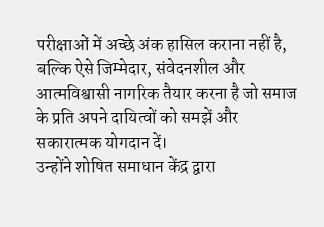परीक्षाओं में अच्छे अंक हासिल कराना नहीं है, बल्कि ऐसे जिम्मेदार, संवेदनशील और आत्मविश्वासी नागरिक तैयार करना है जो समाज के प्रति अपने दायित्वों को समझें और सकारात्मक योगदान दें।
उन्होंने शोषित समाधान केंद्र द्वारा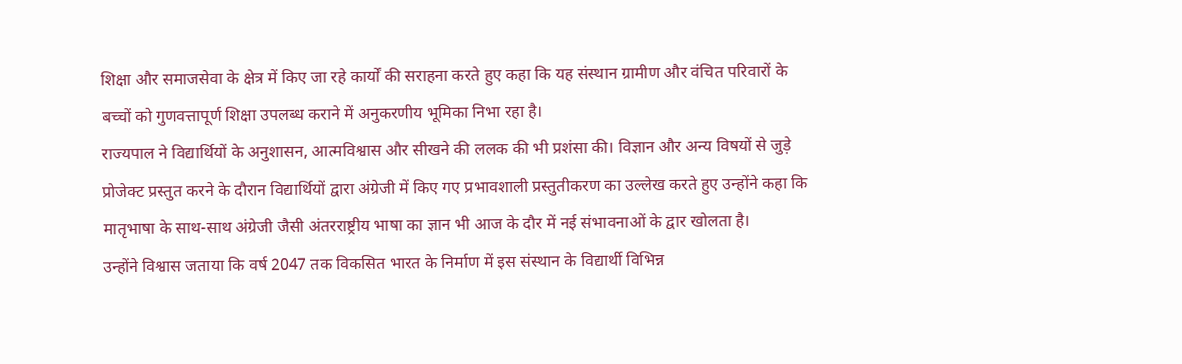शिक्षा और समाजसेवा के क्षेत्र में किए जा रहे कार्यों की सराहना करते हुए कहा कि यह संस्थान ग्रामीण और वंचित परिवारों के बच्चों को गुणवत्तापूर्ण शिक्षा उपलब्ध कराने में अनुकरणीय भूमिका निभा रहा है।
राज्यपाल ने विद्यार्थियों के अनुशासन, आत्मविश्वास और सीखने की ललक की भी प्रशंसा की। विज्ञान और अन्य विषयों से जुड़े प्रोजेक्ट प्रस्तुत करने के दौरान विद्यार्थियों द्वारा अंग्रेजी में किए गए प्रभावशाली प्रस्तुतीकरण का उल्लेख करते हुए उन्होंने कहा कि मातृभाषा के साथ-साथ अंग्रेजी जैसी अंतरराष्ट्रीय भाषा का ज्ञान भी आज के दौर में नई संभावनाओं के द्वार खोलता है।
उन्होंने विश्वास जताया कि वर्ष 2047 तक विकसित भारत के निर्माण में इस संस्थान के विद्यार्थी विभिन्न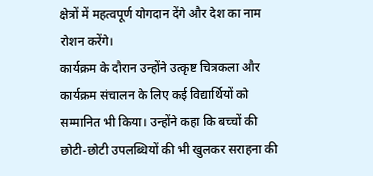क्षेत्रों में महत्वपूर्ण योगदान देंगे और देश का नाम रोशन करेंगे।
कार्यक्रम के दौरान उन्होंने उत्कृष्ट चित्रकला और कार्यक्रम संचालन के लिए कई विद्यार्थियों को सम्मानित भी किया। उन्होंने कहा कि बच्चों की छोटी-छोटी उपलब्धियों की भी खुलकर सराहना की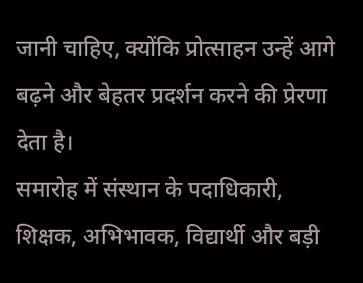जानी चाहिए, क्योंकि प्रोत्साहन उन्हें आगे बढ़ने और बेहतर प्रदर्शन करने की प्रेरणा देता है।
समारोह में संस्थान के पदाधिकारी, शिक्षक, अभिभावक, विद्यार्थी और बड़ी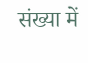संख्या में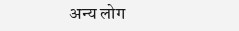अन्य लोग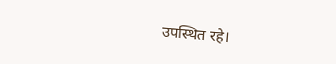उपस्थित रहे।